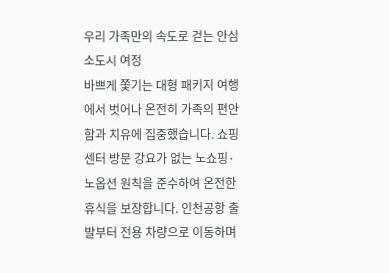우리 가족만의 속도로 걷는 안심 소도시 여정
바쁘게 쫓기는 대형 패키지 여행에서 벗어나 온전히 가족의 편안함과 치유에 집중했습니다. 쇼핑 센터 방문 강요가 없는 노쇼핑·노옵션 원칙을 준수하여 온전한 휴식을 보장합니다. 인천공항 출발부터 전용 차량으로 이동하며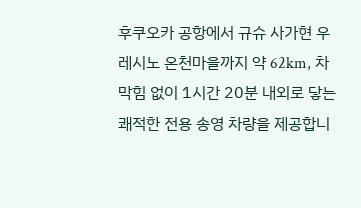후쿠오카 공항에서 규슈 사가현 우레시노 온천마을까지 약 62km, 차 막힘 없이 1시간 20분 내외로 닿는 쾌적한 전용 송영 차량을 제공합니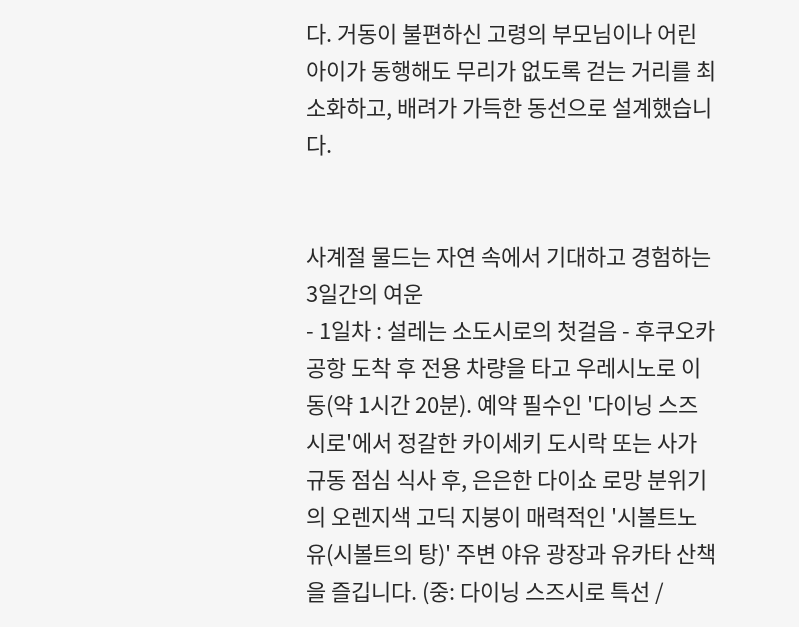다. 거동이 불편하신 고령의 부모님이나 어린아이가 동행해도 무리가 없도록 걷는 거리를 최소화하고, 배려가 가득한 동선으로 설계했습니다.


사계절 물드는 자연 속에서 기대하고 경험하는 3일간의 여운
- 1일차 : 설레는 소도시로의 첫걸음 - 후쿠오카 공항 도착 후 전용 차량을 타고 우레시노로 이동(약 1시간 20분). 예약 필수인 '다이닝 스즈시로'에서 정갈한 카이세키 도시락 또는 사가규동 점심 식사 후, 은은한 다이쇼 로망 분위기의 오렌지색 고딕 지붕이 매력적인 '시볼트노유(시볼트의 탕)' 주변 야유 광장과 유카타 산책을 즐깁니다. (중: 다이닝 스즈시로 특선 /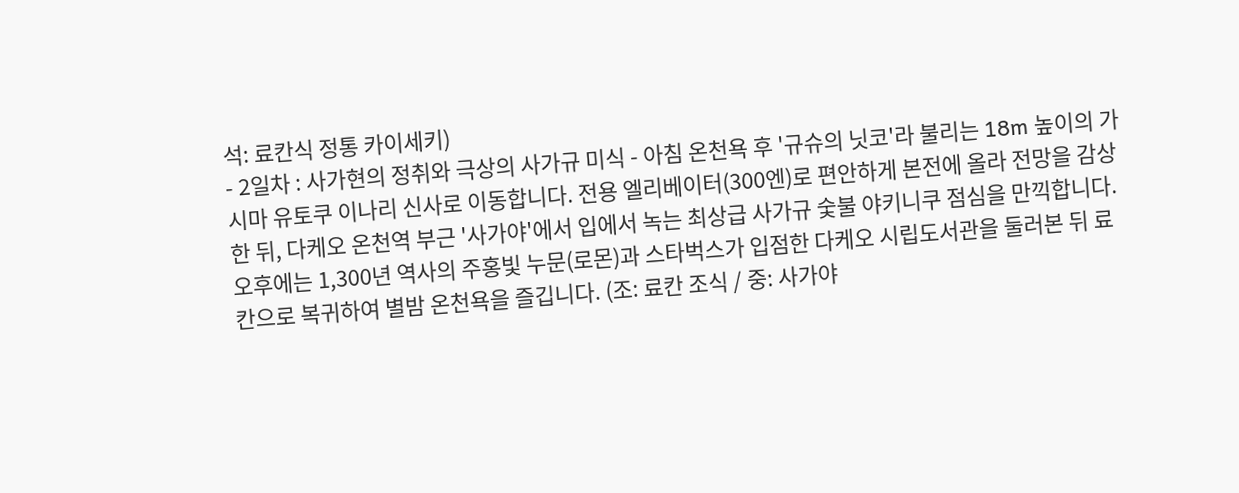석: 료칸식 정통 카이세키)
- 2일차 : 사가현의 정취와 극상의 사가규 미식 - 아침 온천욕 후 '규슈의 닛코'라 불리는 18m 높이의 가시마 유토쿠 이나리 신사로 이동합니다. 전용 엘리베이터(300엔)로 편안하게 본전에 올라 전망을 감상한 뒤, 다케오 온천역 부근 '사가야'에서 입에서 녹는 최상급 사가규 숯불 야키니쿠 점심을 만끽합니다. 오후에는 1,300년 역사의 주홍빛 누문(로몬)과 스타벅스가 입점한 다케오 시립도서관을 둘러본 뒤 료칸으로 복귀하여 별밤 온천욕을 즐깁니다. (조: 료칸 조식 / 중: 사가야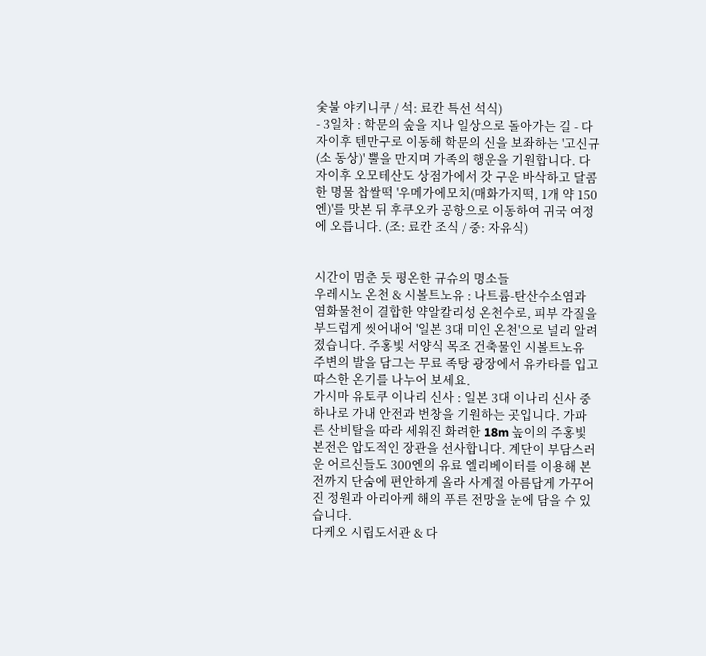숯불 야키니쿠 / 석: 료칸 특선 석식)
- 3일차 : 학문의 숲을 지나 일상으로 돌아가는 길 - 다자이후 텐만구로 이동해 학문의 신을 보좌하는 '고신규(소 동상)' 뿔을 만지며 가족의 행운을 기원합니다. 다자이후 오모테산도 상점가에서 갓 구운 바삭하고 달콤한 명물 찹쌀떡 '우메가에모치(매화가지떡, 1개 약 150엔)'를 맛본 뒤 후쿠오카 공항으로 이동하여 귀국 여정에 오릅니다. (조: 료칸 조식 / 중: 자유식)


시간이 멈춘 듯 평온한 규슈의 명소들
우레시노 온천 & 시볼트노유 : 나트륨-탄산수소염과 염화물천이 결합한 약알칼리성 온천수로, 피부 각질을 부드럽게 씻어내어 '일본 3대 미인 온천'으로 널리 알려졌습니다. 주홍빛 서양식 목조 건축물인 시볼트노유 주변의 발을 담그는 무료 족탕 광장에서 유카타를 입고 따스한 온기를 나누어 보세요.
가시마 유토쿠 이나리 신사 : 일본 3대 이나리 신사 중 하나로 가내 안전과 번창을 기원하는 곳입니다. 가파른 산비탈을 따라 세워진 화려한 18m 높이의 주홍빛 본전은 압도적인 장관을 선사합니다. 계단이 부담스러운 어르신들도 300엔의 유료 엘리베이터를 이용해 본전까지 단숨에 편안하게 올라 사계절 아름답게 가꾸어진 정원과 아리아케 해의 푸른 전망을 눈에 담을 수 있습니다.
다케오 시립도서관 & 다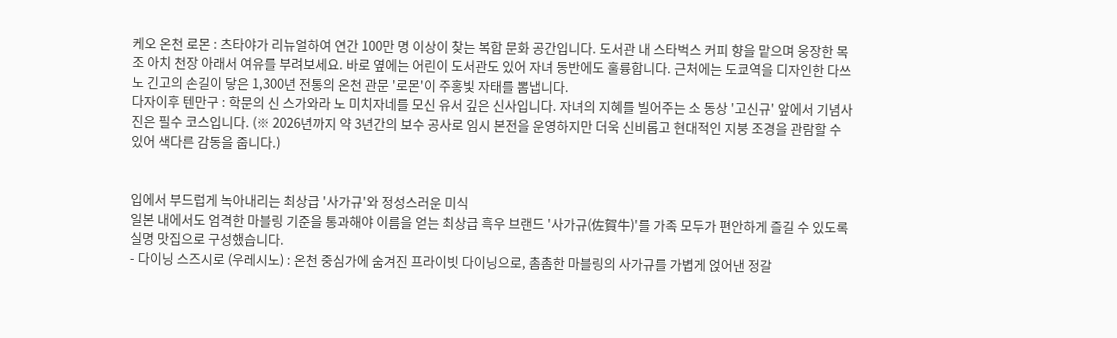케오 온천 로몬 : 츠타야가 리뉴얼하여 연간 100만 명 이상이 찾는 복합 문화 공간입니다. 도서관 내 스타벅스 커피 향을 맡으며 웅장한 목조 아치 천장 아래서 여유를 부려보세요. 바로 옆에는 어린이 도서관도 있어 자녀 동반에도 훌륭합니다. 근처에는 도쿄역을 디자인한 다쓰노 긴고의 손길이 닿은 1,300년 전통의 온천 관문 '로몬'이 주홍빛 자태를 뽐냅니다.
다자이후 텐만구 : 학문의 신 스가와라 노 미치자네를 모신 유서 깊은 신사입니다. 자녀의 지혜를 빌어주는 소 동상 '고신규' 앞에서 기념사진은 필수 코스입니다. (※ 2026년까지 약 3년간의 보수 공사로 임시 본전을 운영하지만 더욱 신비롭고 현대적인 지붕 조경을 관람할 수 있어 색다른 감동을 줍니다.)


입에서 부드럽게 녹아내리는 최상급 '사가규'와 정성스러운 미식
일본 내에서도 엄격한 마블링 기준을 통과해야 이름을 얻는 최상급 흑우 브랜드 '사가규(佐賀牛)'를 가족 모두가 편안하게 즐길 수 있도록 실명 맛집으로 구성했습니다.
- 다이닝 스즈시로 (우레시노) : 온천 중심가에 숨겨진 프라이빗 다이닝으로, 촘촘한 마블링의 사가규를 가볍게 얹어낸 정갈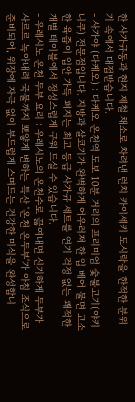한 사가규동과 현지 제철 채소로 차려낸 런치 카이세키 도시락을 한적한 분위기 속에서 대접받습니다.
- 사가야 (다케오) : 다케오 온천역 도보 10분 거리의 프리미엄 숯불고기(야키니쿠) 전문점입니다. 지방과 살코기가 완벽하게 어우러져 한 입 베어 물면 고소한 육즙이 입안 가득 펴지는 최고 등급 사가규 세트를 연기 걱정 없는 쾌적한 개별 테이블에서 정성스럽게 구워 드실 수 있습니다.
- 우레시노 온천 두부 요리 : 우레시노의 온천수로 끓여내면 신기하게 두부가 사르르 녹아내려 국물까지 뽀얗게 변하는 특산 '온천 온두부'가 아침 조식으로 준비되어, 위장에 자극 없이 부드럽게 스며드는 건강한 미식을 완성합니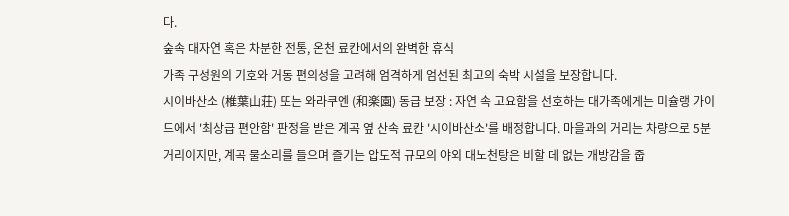다.
숲속 대자연 혹은 차분한 전통, 온천 료칸에서의 완벽한 휴식
가족 구성원의 기호와 거동 편의성을 고려해 엄격하게 엄선된 최고의 숙박 시설을 보장합니다.
시이바산소 (椎葉山荘) 또는 와라쿠엔 (和楽園) 동급 보장 : 자연 속 고요함을 선호하는 대가족에게는 미슐랭 가이드에서 '최상급 편안함' 판정을 받은 계곡 옆 산속 료칸 '시이바산소'를 배정합니다. 마을과의 거리는 차량으로 5분 거리이지만, 계곡 물소리를 들으며 즐기는 압도적 규모의 야외 대노천탕은 비할 데 없는 개방감을 줍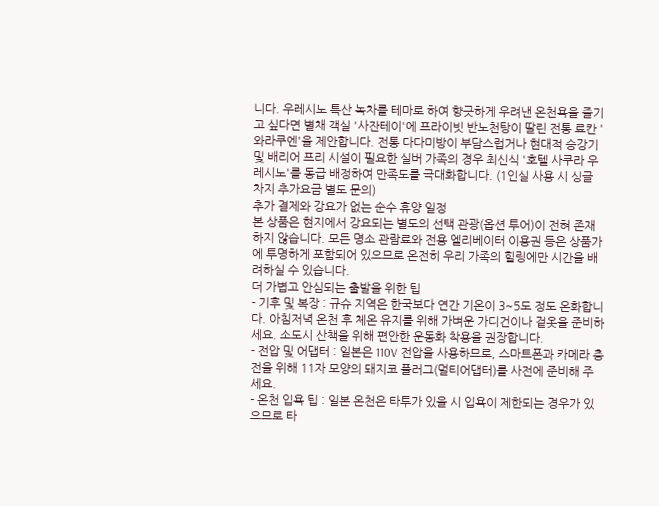니다. 우레시노 특산 녹차를 테마로 하여 향긋하게 우려낸 온천욕을 즐기고 싶다면 별채 객실 '사잔테이'에 프라이빗 반노천탕이 딸린 전통 료칸 '와라쿠엔'을 제안합니다. 전통 다다미방이 부담스럽거나 현대적 승강기 및 배리어 프리 시설이 필요한 실버 가족의 경우 최신식 '호텔 사쿠라 우레시노'를 동급 배정하여 만족도를 극대화합니다. (1인실 사용 시 싱글 차지 추가요금 별도 문의)
추가 결제와 강요가 없는 순수 휴양 일정
본 상품은 현지에서 강요되는 별도의 선택 관광(옵션 투어)이 전혀 존재하지 않습니다. 모든 명소 관람료와 전용 엘리베이터 이용권 등은 상품가에 투명하게 포함되어 있으므로 온전히 우리 가족의 힐링에만 시간을 배려하실 수 있습니다.
더 가볍고 안심되는 출발을 위한 팁
- 기후 및 복장 : 규슈 지역은 한국보다 연간 기온이 3~5도 정도 온화합니다. 아침저녁 온천 후 체온 유지를 위해 가벼운 가디건이나 겉옷을 준비하세요. 소도시 산책을 위해 편안한 운동화 착용을 권장합니다.
- 전압 및 어댑터 : 일본은 110V 전압을 사용하므로, 스마트폰과 카메라 충전을 위해 11자 모양의 돼지코 플러그(멀티어댑터)를 사전에 준비해 주세요.
- 온천 입욕 팁 : 일본 온천은 타투가 있을 시 입욕이 제한되는 경우가 있으므로 타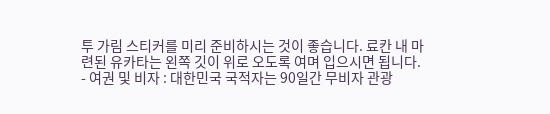투 가림 스티커를 미리 준비하시는 것이 좋습니다. 료칸 내 마련된 유카타는 왼쪽 깃이 위로 오도록 여며 입으시면 됩니다.
- 여권 및 비자 : 대한민국 국적자는 90일간 무비자 관광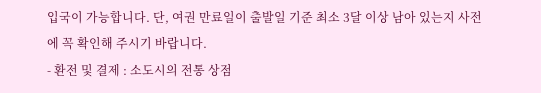입국이 가능합니다. 단, 여권 만료일이 출발일 기준 최소 3달 이상 남아 있는지 사전에 꼭 확인해 주시기 바랍니다.
- 환전 및 결제 : 소도시의 전통 상점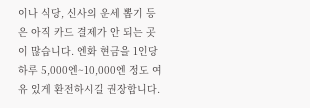이나 식당, 신사의 운세 뽑기 등은 아직 카드 결제가 안 되는 곳이 많습니다. 엔화 현금을 1인당 하루 5,000엔~10,000엔 정도 여유 있게 환전하시길 권장합니다.